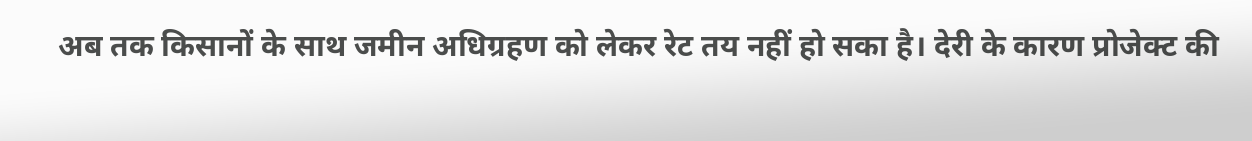अब तक किसानों के साथ जमीन अधिग्रहण को लेकर रेट तय नहीं हो सका है। देरी के कारण प्रोजेक्ट की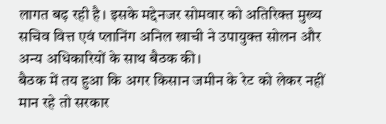लागत बढ़ रही है। इसके मद्देनजर सोमवार को अतिरिक्त मुख्य सचिव वित्त एवं प्लानिंग अनिल खाची ने उपायुक्त सोलन और अन्य अधिकारियों के साथ बैठक की।
बैठक में तय हुआ कि अगर किसान जमीन के रेट को लेकर नहीं मान रहे तो सरकार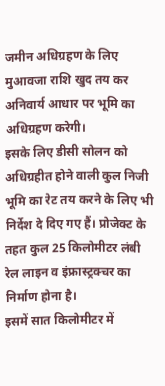जमीन अधिग्रहण के लिए मुआवजा राशि खुद तय कर अनिवार्य आधार पर भूमि का अधिग्रहण करेगी।
इसके लिए डीसी सोलन को अधिग्रहीत होने वाली कुल निजी भूमि का रेट तय करने के लिए भी निर्देश दे दिए गए हैं। प्रोजेक्ट के तहत कुल 25 किलोमीटर लंबी रेल लाइन व इंफ्रास्ट्रक्चर का निर्माण होना है।
इसमें सात किलोमीटर में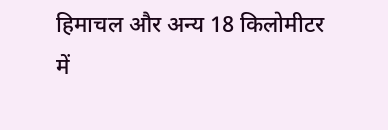हिमाचल और अन्य 18 किलोमीटर में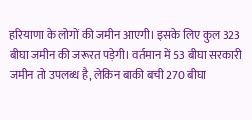हरियाणा के लोगों की जमीन आएगी। इसके लिए कुल 323 बीघा जमीन की जरूरत पड़ेगी। वर्तमान में 53 बीघा सरकारी जमीन तो उपलब्ध है, लेकिन बाकी बची 270 बीघा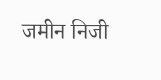जमीन निजी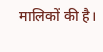मालिकों की है।